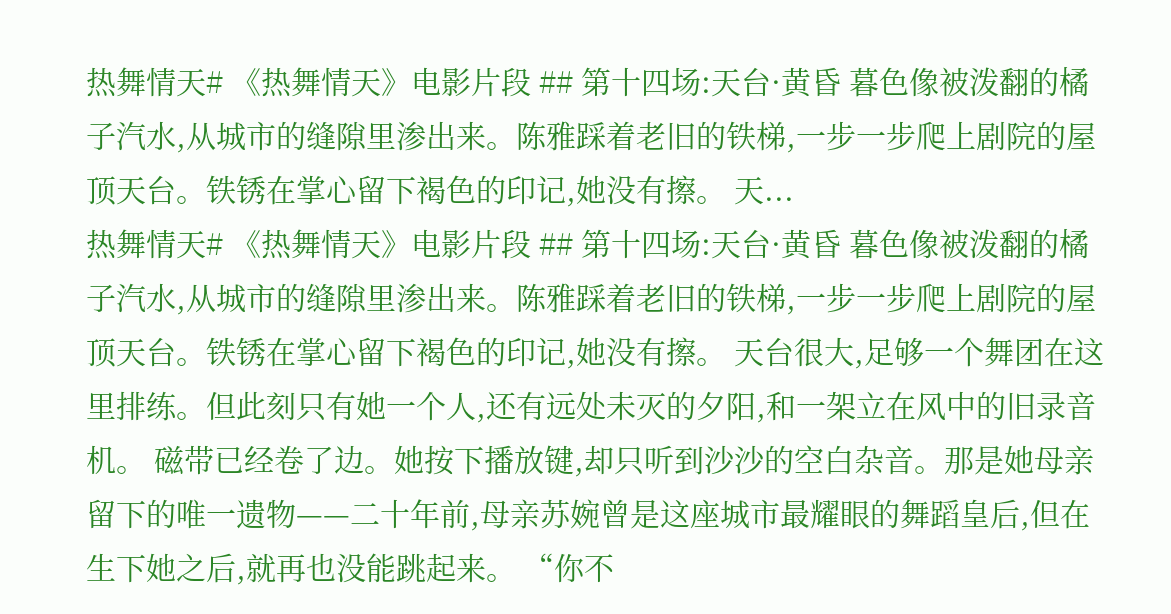热舞情天# 《热舞情天》电影片段 ## 第十四场:天台·黄昏 暮色像被泼翻的橘子汽水,从城市的缝隙里渗出来。陈雅踩着老旧的铁梯,一步一步爬上剧院的屋顶天台。铁锈在掌心留下褐色的印记,她没有擦。 天...
热舞情天# 《热舞情天》电影片段 ## 第十四场:天台·黄昏 暮色像被泼翻的橘子汽水,从城市的缝隙里渗出来。陈雅踩着老旧的铁梯,一步一步爬上剧院的屋顶天台。铁锈在掌心留下褐色的印记,她没有擦。 天台很大,足够一个舞团在这里排练。但此刻只有她一个人,还有远处未灭的夕阳,和一架立在风中的旧录音机。 磁带已经卷了边。她按下播放键,却只听到沙沙的空白杂音。那是她母亲留下的唯一遗物——二十年前,母亲苏婉曾是这座城市最耀眼的舞蹈皇后,但在生下她之后,就再也没能跳起来。 “你不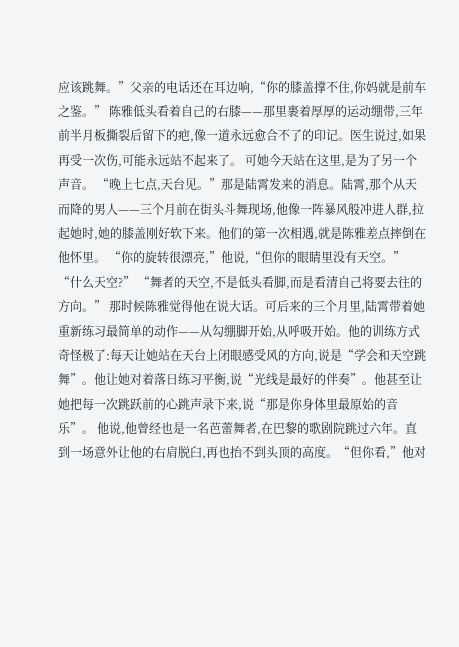应该跳舞。”父亲的电话还在耳边响,“你的膝盖撑不住,你妈就是前车之鉴。” 陈雅低头看着自己的右膝——那里裹着厚厚的运动绷带,三年前半月板撕裂后留下的疤,像一道永远愈合不了的印记。医生说过,如果再受一次伤,可能永远站不起来了。 可她今天站在这里,是为了另一个声音。 “晚上七点,天台见。”那是陆霄发来的消息。陆霄,那个从天而降的男人——三个月前在街头斗舞现场,他像一阵暴风般冲进人群,拉起她时,她的膝盖刚好软下来。他们的第一次相遇,就是陈雅差点摔倒在他怀里。 “你的旋转很漂亮,”他说,“但你的眼睛里没有天空。” “什么天空?” “舞者的天空,不是低头看脚,而是看清自己将要去往的方向。” 那时候陈雅觉得他在说大话。可后来的三个月里,陆霄带着她重新练习最简单的动作——从勾绷脚开始,从呼吸开始。他的训练方式奇怪极了:每天让她站在天台上闭眼感受风的方向,说是“学会和天空跳舞”。他让她对着落日练习平衡,说“光线是最好的伴奏”。他甚至让她把每一次跳跃前的心跳声录下来,说“那是你身体里最原始的音乐”。 他说,他曾经也是一名芭蕾舞者,在巴黎的歌剧院跳过六年。直到一场意外让他的右肩脱臼,再也抬不到头顶的高度。“但你看,”他对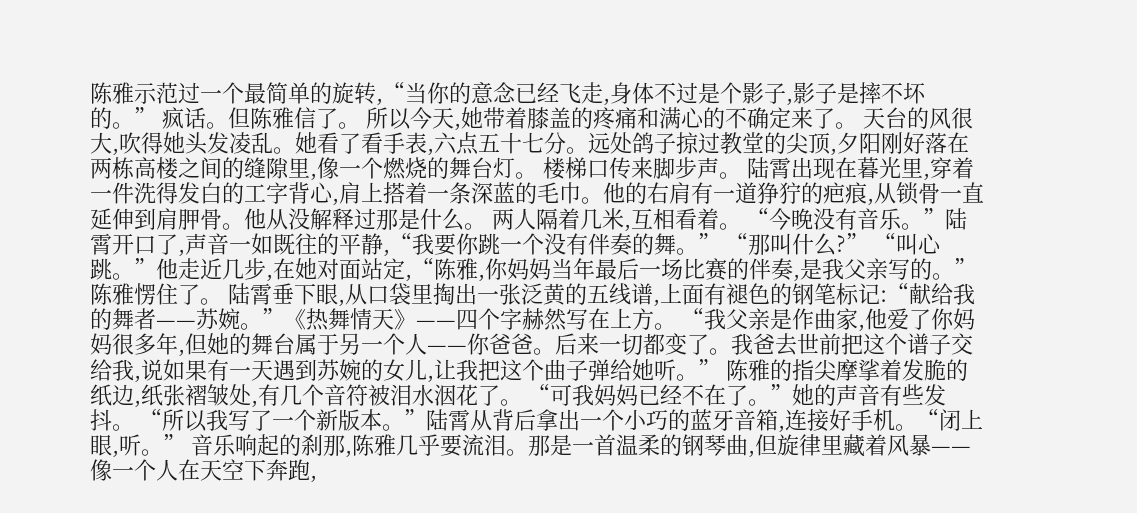陈雅示范过一个最简单的旋转,“当你的意念已经飞走,身体不过是个影子,影子是摔不坏的。” 疯话。但陈雅信了。 所以今天,她带着膝盖的疼痛和满心的不确定来了。 天台的风很大,吹得她头发凌乱。她看了看手表,六点五十七分。远处鸽子掠过教堂的尖顶,夕阳刚好落在两栋高楼之间的缝隙里,像一个燃烧的舞台灯。 楼梯口传来脚步声。 陆霄出现在暮光里,穿着一件洗得发白的工字背心,肩上搭着一条深蓝的毛巾。他的右肩有一道狰狞的疤痕,从锁骨一直延伸到肩胛骨。他从没解释过那是什么。 两人隔着几米,互相看着。 “今晚没有音乐。”陆霄开口了,声音一如既往的平静,“我要你跳一个没有伴奏的舞。” “那叫什么?” “叫心跳。”他走近几步,在她对面站定,“陈雅,你妈妈当年最后一场比赛的伴奏,是我父亲写的。” 陈雅愣住了。 陆霄垂下眼,从口袋里掏出一张泛黄的五线谱,上面有褪色的钢笔标记:“献给我的舞者——苏婉。”《热舞情天》——四个字赫然写在上方。 “我父亲是作曲家,他爱了你妈妈很多年,但她的舞台属于另一个人——你爸爸。后来一切都变了。我爸去世前把这个谱子交给我,说如果有一天遇到苏婉的女儿,让我把这个曲子弹给她听。” 陈雅的指尖摩挲着发脆的纸边,纸张褶皱处,有几个音符被泪水洇花了。 “可我妈妈已经不在了。”她的声音有些发抖。 “所以我写了一个新版本。”陆霄从背后拿出一个小巧的蓝牙音箱,连接好手机。“闭上眼,听。” 音乐响起的刹那,陈雅几乎要流泪。那是一首温柔的钢琴曲,但旋律里藏着风暴——像一个人在天空下奔跑,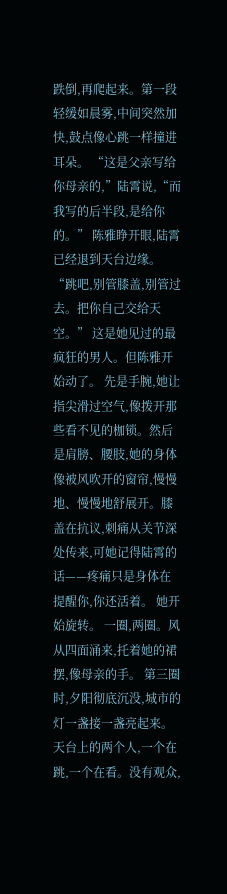跌倒,再爬起来。第一段轻缓如晨雾,中间突然加快,鼓点像心跳一样撞进耳朵。 “这是父亲写给你母亲的,”陆霄说,“而我写的后半段,是给你的。” 陈雅睁开眼,陆霄已经退到天台边缘。 “跳吧,别管膝盖,别管过去。把你自己交给天空。” 这是她见过的最疯狂的男人。但陈雅开始动了。 先是手腕,她让指尖滑过空气,像拨开那些看不见的枷锁。然后是肩膀、腰肢,她的身体像被风吹开的窗帘,慢慢地、慢慢地舒展开。膝盖在抗议,刺痛从关节深处传来,可她记得陆霄的话——疼痛只是身体在提醒你,你还活着。 她开始旋转。 一圈,两圈。风从四面涌来,托着她的裙摆,像母亲的手。 第三圈时,夕阳彻底沉没,城市的灯一盏接一盏亮起来。天台上的两个人,一个在跳,一个在看。没有观众,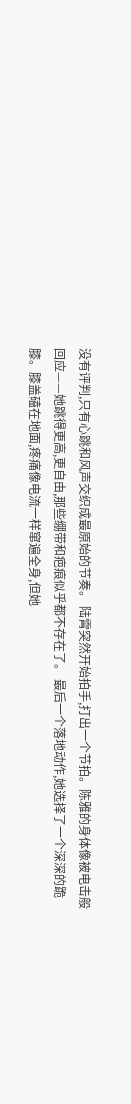没有评判,只有心跳和风声交织成最原始的节奏。 陆霄突然开始拍手,打出一个节拍。陈雅的身体像被电击般回应——她跳得更高,更自由,那些绷带和疤痕似乎都不存在了。 最后一个落地动作,她选择了一个深深的跪膝。膝盖磕在地面,疼痛像电流一样窜遍全身,但她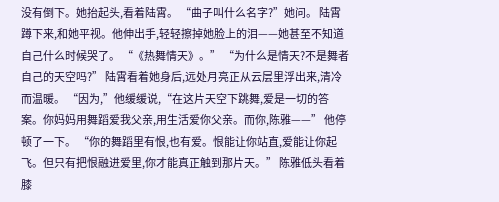没有倒下。她抬起头,看着陆霄。 “曲子叫什么名字?”她问。 陆霄蹲下来,和她平视。他伸出手,轻轻擦掉她脸上的泪——她甚至不知道自己什么时候哭了。 “《热舞情天》。” “为什么是情天?不是舞者自己的天空吗?” 陆霄看着她身后,远处月亮正从云层里浮出来,清冷而温暖。 “因为,”他缓缓说,“在这片天空下跳舞,爱是一切的答案。你妈妈用舞蹈爱我父亲,用生活爱你父亲。而你,陈雅——” 他停顿了一下。 “你的舞蹈里有恨,也有爱。恨能让你站直,爱能让你起飞。但只有把恨融进爱里,你才能真正触到那片天。” 陈雅低头看着膝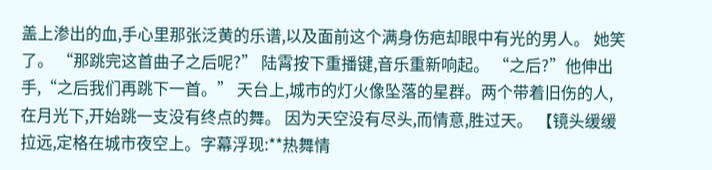盖上渗出的血,手心里那张泛黄的乐谱,以及面前这个满身伤疤却眼中有光的男人。 她笑了。 “那跳完这首曲子之后呢?” 陆霄按下重播键,音乐重新响起。 “之后?”他伸出手,“之后我们再跳下一首。” 天台上,城市的灯火像坠落的星群。两个带着旧伤的人,在月光下,开始跳一支没有终点的舞。 因为天空没有尽头,而情意,胜过天。 【镜头缓缓拉远,定格在城市夜空上。字幕浮现:**热舞情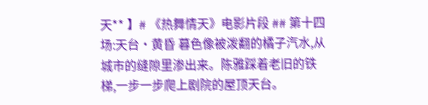天** 】# 《热舞情天》电影片段 ## 第十四场:天台·黄昏 暮色像被泼翻的橘子汽水,从城市的缝隙里渗出来。陈雅踩着老旧的铁梯,一步一步爬上剧院的屋顶天台。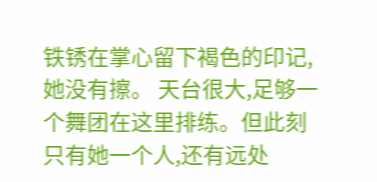铁锈在掌心留下褐色的印记,她没有擦。 天台很大,足够一个舞团在这里排练。但此刻只有她一个人,还有远处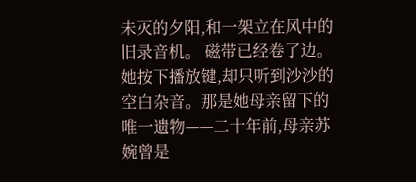未灭的夕阳,和一架立在风中的旧录音机。 磁带已经卷了边。她按下播放键,却只听到沙沙的空白杂音。那是她母亲留下的唯一遗物——二十年前,母亲苏婉曾是